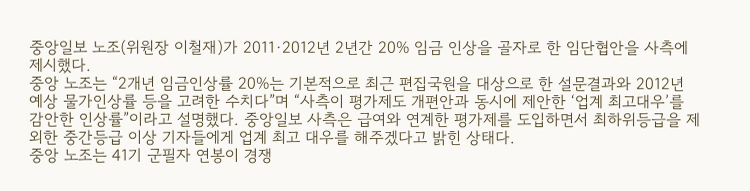중앙일보 노조(위원장 이철재)가 2011·2012년 2년간 20% 임금 인상을 골자로 한 임단협안을 사측에 제시했다.
중앙 노조는 “2개년 임금인상률 20%는 기본적으로 최근 편집국원을 대상으로 한 설문결과와 2012년 예상 물가인상률 등을 고려한 수치다”며 “사측이 평가제도 개편안과 동시에 제안한 ‘업계 최고대우’를 감안한 인상률”이라고 설명했다. 중앙일보 사측은 급여와 연계한 평가제를 도입하면서 최하위등급을 제외한 중간등급 이상 기자들에게 업계 최고 대우를 해주겠다고 밝힌 상태다.
중앙 노조는 41기 군필자 연봉이 경쟁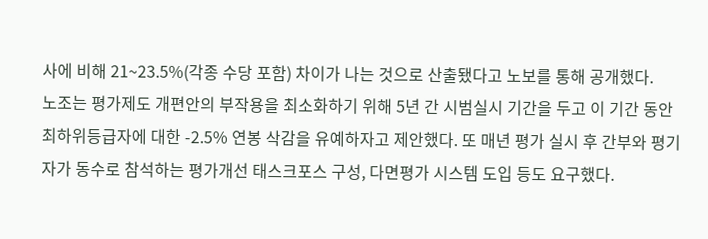사에 비해 21~23.5%(각종 수당 포함) 차이가 나는 것으로 산출됐다고 노보를 통해 공개했다.
노조는 평가제도 개편안의 부작용을 최소화하기 위해 5년 간 시범실시 기간을 두고 이 기간 동안 최하위등급자에 대한 -2.5% 연봉 삭감을 유예하자고 제안했다. 또 매년 평가 실시 후 간부와 평기자가 동수로 참석하는 평가개선 태스크포스 구성, 다면평가 시스템 도입 등도 요구했다.